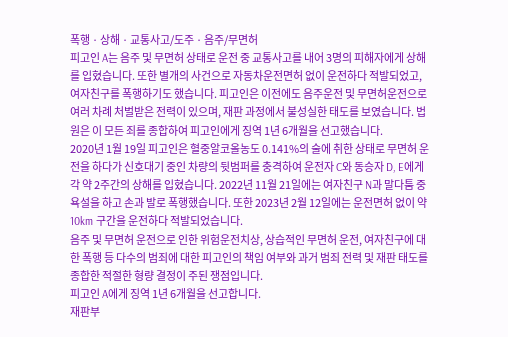폭행 · 상해 · 교통사고/도주 · 음주/무면허
피고인 A는 음주 및 무면허 상태로 운전 중 교통사고를 내어 3명의 피해자에게 상해를 입혔습니다. 또한 별개의 사건으로 자동차운전면허 없이 운전하다 적발되었고, 여자친구를 폭행하기도 했습니다. 피고인은 이전에도 음주운전 및 무면허운전으로 여러 차례 처벌받은 전력이 있으며, 재판 과정에서 불성실한 태도를 보였습니다. 법원은 이 모든 죄를 종합하여 피고인에게 징역 1년 6개월을 선고했습니다.
2020년 1월 19일 피고인은 혈중알코올농도 0.141%의 술에 취한 상태로 무면허 운전을 하다가 신호대기 중인 차량의 뒷범퍼를 충격하여 운전자 C와 동승자 D, E에게 각 약 2주간의 상해를 입혔습니다. 2022년 11월 21일에는 여자친구 N과 말다툼 중 욕설을 하고 손과 발로 폭행했습니다. 또한 2023년 2월 12일에는 운전면허 없이 약 10km 구간을 운전하다 적발되었습니다.
음주 및 무면허 운전으로 인한 위험운전치상, 상습적인 무면허 운전, 여자친구에 대한 폭행 등 다수의 범죄에 대한 피고인의 책임 여부와 과거 범죄 전력 및 재판 태도를 종합한 적절한 형량 결정이 주된 쟁점입니다.
피고인 A에게 징역 1년 6개월을 선고합니다.
재판부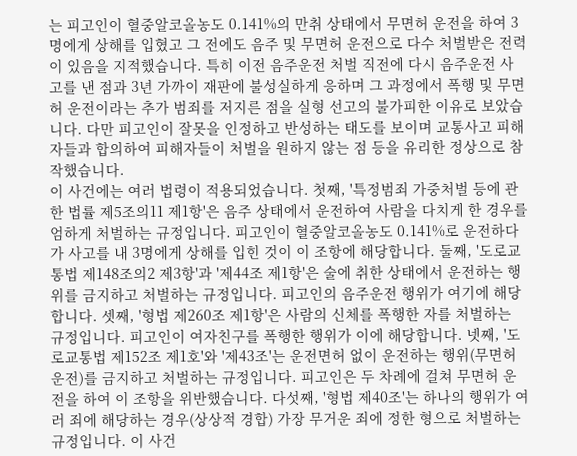는 피고인이 혈중알코올농도 0.141%의 만취 상태에서 무면허 운전을 하여 3명에게 상해를 입혔고 그 전에도 음주 및 무면허 운전으로 다수 처벌받은 전력이 있음을 지적했습니다. 특히 이전 음주운전 처벌 직전에 다시 음주운전 사고를 낸 점과 3년 가까이 재판에 불성실하게 응하며 그 과정에서 폭행 및 무면허 운전이라는 추가 범죄를 저지른 점을 실형 선고의 불가피한 이유로 보았습니다. 다만 피고인이 잘못을 인정하고 반성하는 태도를 보이며 교통사고 피해자들과 합의하여 피해자들이 처벌을 원하지 않는 점 등을 유리한 정상으로 참작했습니다.
이 사건에는 여러 법령이 적용되었습니다. 첫째, '특정범죄 가중처벌 등에 관한 법률 제5조의11 제1항'은 음주 상태에서 운전하여 사람을 다치게 한 경우를 엄하게 처벌하는 규정입니다. 피고인이 혈중알코올농도 0.141%로 운전하다가 사고를 내 3명에게 상해를 입힌 것이 이 조항에 해당합니다. 둘째, '도로교통법 제148조의2 제3항'과 '제44조 제1항'은 술에 취한 상태에서 운전하는 행위를 금지하고 처벌하는 규정입니다. 피고인의 음주운전 행위가 여기에 해당합니다. 셋째, '형법 제260조 제1항'은 사람의 신체를 폭행한 자를 처벌하는 규정입니다. 피고인이 여자친구를 폭행한 행위가 이에 해당합니다. 넷째, '도로교통법 제152조 제1호'와 '제43조'는 운전면허 없이 운전하는 행위(무면허운전)를 금지하고 처벌하는 규정입니다. 피고인은 두 차례에 걸쳐 무면허 운전을 하여 이 조항을 위반했습니다. 다섯째, '형법 제40조'는 하나의 행위가 여러 죄에 해당하는 경우(상상적 경합) 가장 무거운 죄에 정한 형으로 처벌하는 규정입니다. 이 사건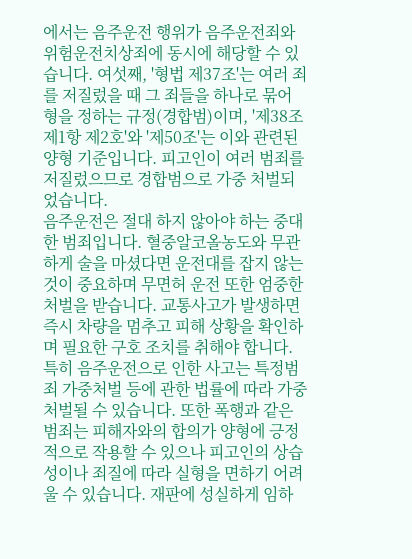에서는 음주운전 행위가 음주운전죄와 위험운전치상죄에 동시에 해당할 수 있습니다. 여섯째, '형법 제37조'는 여러 죄를 저질렀을 때 그 죄들을 하나로 묶어 형을 정하는 규정(경합범)이며, '제38조 제1항 제2호'와 '제50조'는 이와 관련된 양형 기준입니다. 피고인이 여러 범죄를 저질렀으므로 경합범으로 가중 처벌되었습니다.
음주운전은 절대 하지 않아야 하는 중대한 범죄입니다. 혈중알코올농도와 무관하게 술을 마셨다면 운전대를 잡지 않는 것이 중요하며 무면허 운전 또한 엄중한 처벌을 받습니다. 교통사고가 발생하면 즉시 차량을 멈추고 피해 상황을 확인하며 필요한 구호 조치를 취해야 합니다. 특히 음주운전으로 인한 사고는 특정범죄 가중처벌 등에 관한 법률에 따라 가중 처벌될 수 있습니다. 또한 폭행과 같은 범죄는 피해자와의 합의가 양형에 긍정적으로 작용할 수 있으나 피고인의 상습성이나 죄질에 따라 실형을 면하기 어려울 수 있습니다. 재판에 성실하게 임하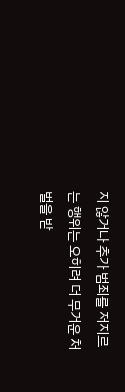지 않거나 추가 범죄를 저지르는 행위는 오히려 더 무거운 처벌을 받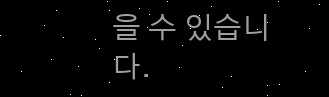을 수 있습니다.